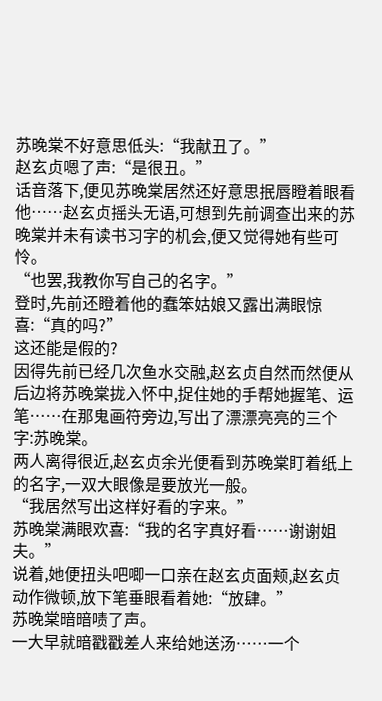苏晚棠不好意思低头:“我献丑了。”
赵玄贞嗯了声:“是很丑。”
话音落下,便见苏晚棠居然还好意思抿唇瞪着眼看他……赵玄贞摇头无语,可想到先前调查出来的苏晚棠并未有读书习字的机会,便又觉得她有些可怜。
“也罢,我教你写自己的名字。”
登时,先前还瞪着他的蠢笨姑娘又露出满眼惊喜:“真的吗?”
这还能是假的?
因得先前已经几次鱼水交融,赵玄贞自然而然便从后边将苏晚棠拢入怀中,捉住她的手帮她握笔、运笔……在那鬼画符旁边,写出了漂漂亮亮的三个字:苏晚棠。
两人离得很近,赵玄贞余光便看到苏晚棠盯着纸上的名字,一双大眼像是要放光一般。
“我居然写出这样好看的字来。”
苏晚棠满眼欢喜:“我的名字真好看……谢谢姐夫。”
说着,她便扭头吧唧一口亲在赵玄贞面颊,赵玄贞动作微顿,放下笔垂眼看着她:“放肆。”
苏晚棠暗暗啧了声。
一大早就暗戳戳差人来给她送汤……一个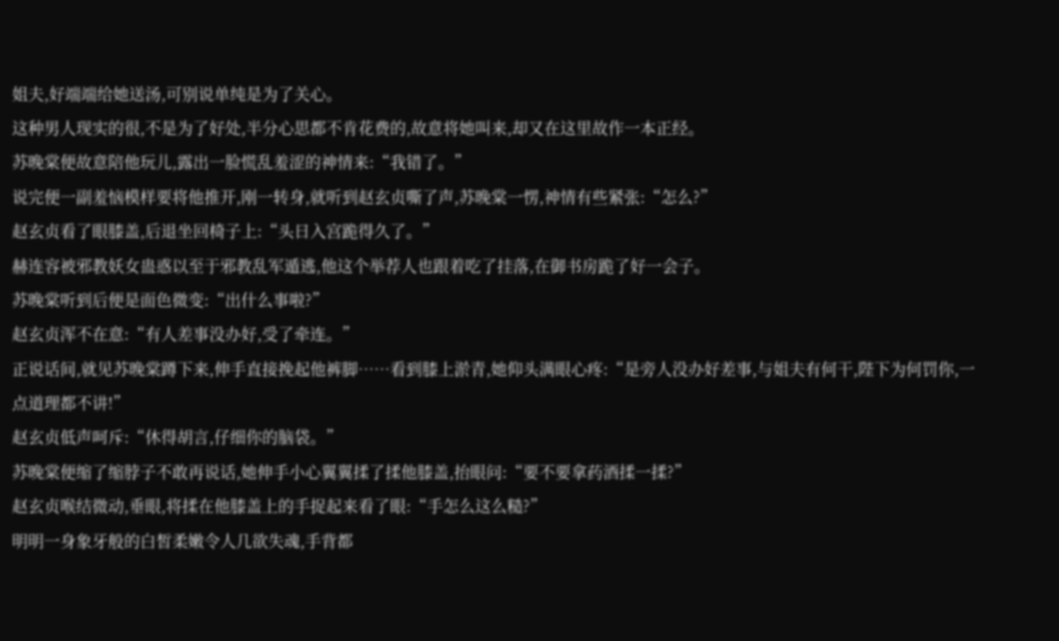姐夫,好端端给她送汤,可别说单纯是为了关心。
这种男人现实的很,不是为了好处,半分心思都不肯花费的,故意将她叫来,却又在这里故作一本正经。
苏晚棠便故意陪他玩儿,露出一脸慌乱羞涩的神情来:“我错了。”
说完便一副羞恼模样要将他推开,刚一转身,就听到赵玄贞嘶了声,苏晚棠一愣,神情有些紧张:“怎么?”
赵玄贞看了眼膝盖,后退坐回椅子上:“头日入宫跪得久了。”
赫连容被邪教妖女蛊惑以至于邪教乱军遁逃,他这个举荐人也跟着吃了挂落,在御书房跪了好一会子。
苏晚棠听到后便是面色微变:“出什么事啦?”
赵玄贞浑不在意:“有人差事没办好,受了牵连。”
正说话间,就见苏晚棠蹲下来,伸手直接挽起他裤脚……看到膝上淤青,她仰头满眼心疼:“是旁人没办好差事,与姐夫有何干,陛下为何罚你,一点道理都不讲!”
赵玄贞低声呵斥:“休得胡言,仔细你的脑袋。”
苏晚棠便缩了缩脖子不敢再说话,她伸手小心翼翼揉了揉他膝盖,抬眼问:“要不要拿药酒揉一揉?”
赵玄贞喉结微动,垂眼,将揉在他膝盖上的手捉起来看了眼:“手怎么这么糙?”
明明一身象牙般的白皙柔嫩令人几欲失魂,手背都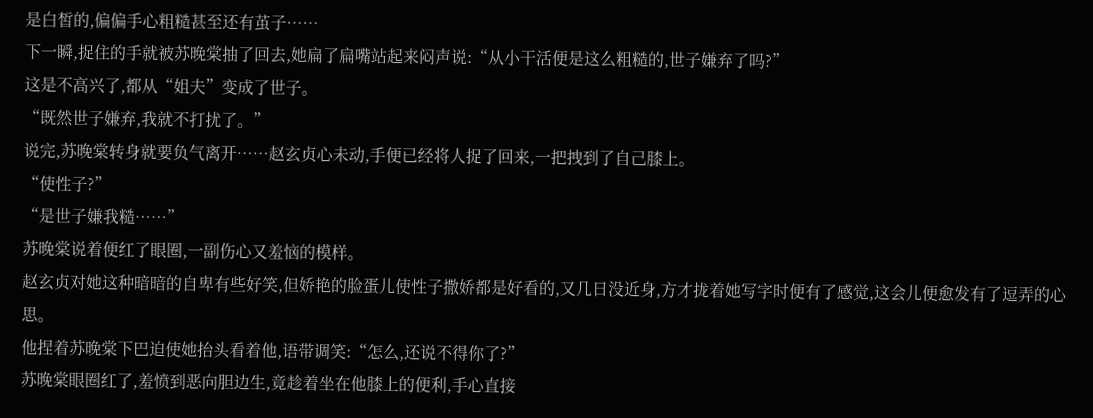是白皙的,偏偏手心粗糙甚至还有茧子……
下一瞬,捉住的手就被苏晚棠抽了回去,她扁了扁嘴站起来闷声说:“从小干活便是这么粗糙的,世子嫌弃了吗?”
这是不高兴了,都从“姐夫”变成了世子。
“既然世子嫌弃,我就不打扰了。”
说完,苏晚棠转身就要负气离开……赵玄贞心未动,手便已经将人捉了回来,一把拽到了自己膝上。
“使性子?”
“是世子嫌我糙……”
苏晚棠说着便红了眼圈,一副伤心又羞恼的模样。
赵玄贞对她这种暗暗的自卑有些好笑,但娇艳的脸蛋儿使性子撒娇都是好看的,又几日没近身,方才拢着她写字时便有了感觉,这会儿便愈发有了逗弄的心思。
他捏着苏晚棠下巴迫使她抬头看着他,语带调笑:“怎么,还说不得你了?”
苏晚棠眼圈红了,羞愤到恶向胆边生,竟趁着坐在他膝上的便利,手心直接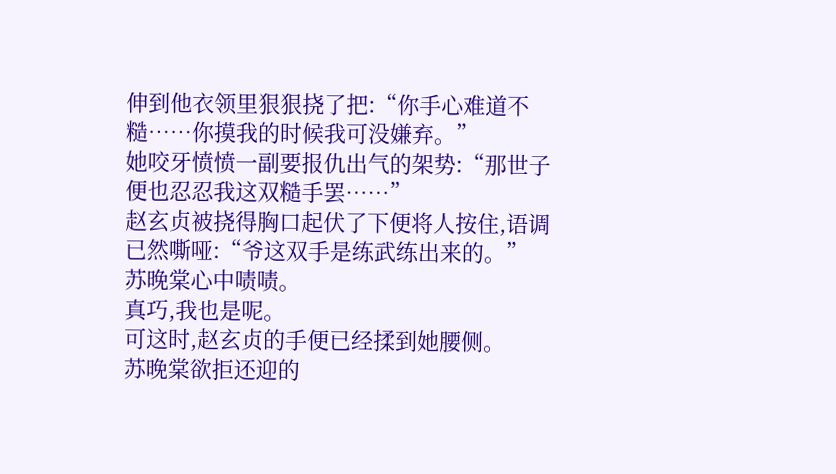伸到他衣领里狠狠挠了把:“你手心难道不糙……你摸我的时候我可没嫌弃。”
她咬牙愤愤一副要报仇出气的架势:“那世子便也忍忍我这双糙手罢……”
赵玄贞被挠得胸口起伏了下便将人按住,语调已然嘶哑:“爷这双手是练武练出来的。”
苏晚棠心中啧啧。
真巧,我也是呢。
可这时,赵玄贞的手便已经揉到她腰侧。
苏晚棠欲拒还迎的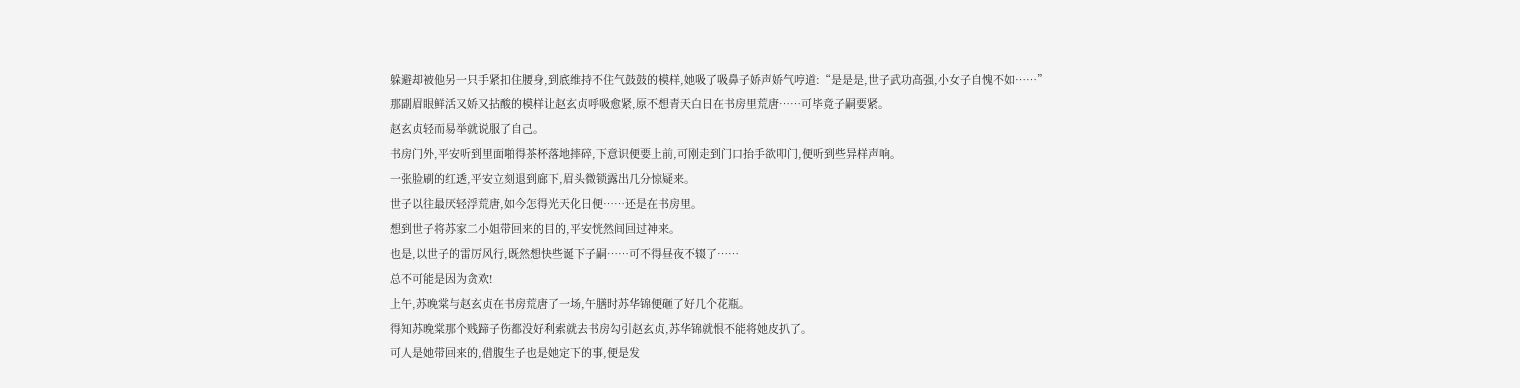躲避却被他另一只手紧扣住腰身,到底维持不住气鼓鼓的模样,她吸了吸鼻子娇声娇气哼道:“是是是,世子武功高强,小女子自愧不如……”
那副眉眼鲜活又娇又拈酸的模样让赵玄贞呼吸愈紧,原不想青天白日在书房里荒唐……可毕竟子嗣要紧。
赵玄贞轻而易举就说服了自己。
书房门外,平安听到里面啪得茶杯落地摔碎,下意识便要上前,可刚走到门口抬手欲叩门,便听到些异样声响。
一张脸刷的红透,平安立刻退到廊下,眉头微锁露出几分惊疑来。
世子以往最厌轻浮荒唐,如今怎得光天化日便……还是在书房里。
想到世子将苏家二小姐带回来的目的,平安恍然间回过神来。
也是,以世子的雷厉风行,既然想快些诞下子嗣……可不得昼夜不辍了……
总不可能是因为贪欢!
上午,苏晚棠与赵玄贞在书房荒唐了一场,午膳时苏华锦便砸了好几个花瓶。
得知苏晚棠那个贱蹄子伤都没好利索就去书房勾引赵玄贞,苏华锦就恨不能将她皮扒了。
可人是她带回来的,借腹生子也是她定下的事,便是发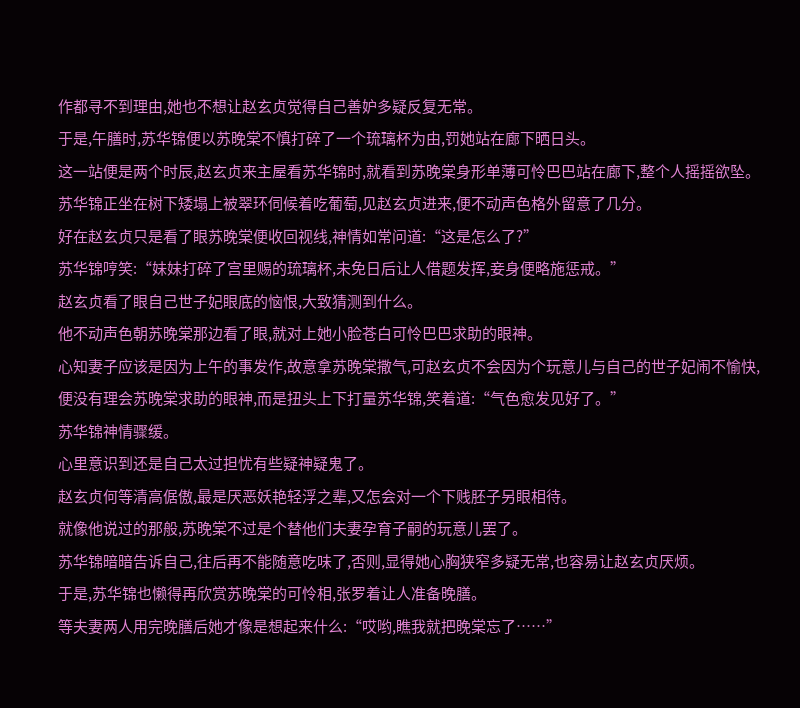作都寻不到理由,她也不想让赵玄贞觉得自己善妒多疑反复无常。
于是,午膳时,苏华锦便以苏晚棠不慎打碎了一个琉璃杯为由,罚她站在廊下晒日头。
这一站便是两个时辰,赵玄贞来主屋看苏华锦时,就看到苏晚棠身形单薄可怜巴巴站在廊下,整个人摇摇欲坠。
苏华锦正坐在树下矮塌上被翠环伺候着吃葡萄,见赵玄贞进来,便不动声色格外留意了几分。
好在赵玄贞只是看了眼苏晚棠便收回视线,神情如常问道:“这是怎么了?”
苏华锦哼笑:“妹妹打碎了宫里赐的琉璃杯,未免日后让人借题发挥,妾身便略施惩戒。”
赵玄贞看了眼自己世子妃眼底的恼恨,大致猜测到什么。
他不动声色朝苏晚棠那边看了眼,就对上她小脸苍白可怜巴巴求助的眼神。
心知妻子应该是因为上午的事发作,故意拿苏晚棠撒气,可赵玄贞不会因为个玩意儿与自己的世子妃闹不愉快,便没有理会苏晚棠求助的眼神,而是扭头上下打量苏华锦,笑着道:“气色愈发见好了。”
苏华锦神情骤缓。
心里意识到还是自己太过担忧有些疑神疑鬼了。
赵玄贞何等清高倨傲,最是厌恶妖艳轻浮之辈,又怎会对一个下贱胚子另眼相待。
就像他说过的那般,苏晚棠不过是个替他们夫妻孕育子嗣的玩意儿罢了。
苏华锦暗暗告诉自己,往后再不能随意吃味了,否则,显得她心胸狭窄多疑无常,也容易让赵玄贞厌烦。
于是,苏华锦也懒得再欣赏苏晚棠的可怜相,张罗着让人准备晚膳。
等夫妻两人用完晚膳后她才像是想起来什么:“哎哟,瞧我就把晚棠忘了……”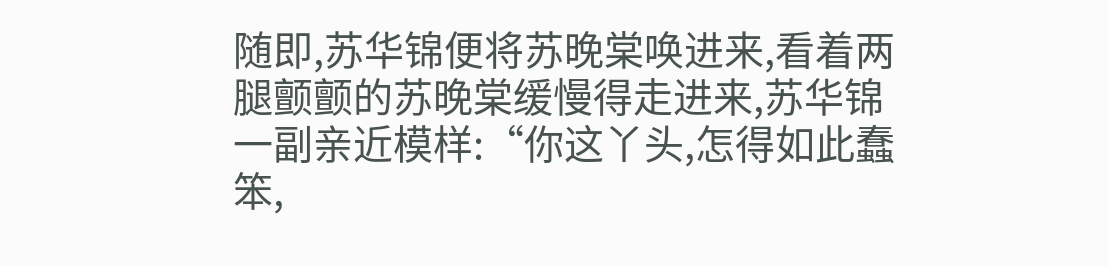随即,苏华锦便将苏晚棠唤进来,看着两腿颤颤的苏晚棠缓慢得走进来,苏华锦一副亲近模样:“你这丫头,怎得如此蠢笨,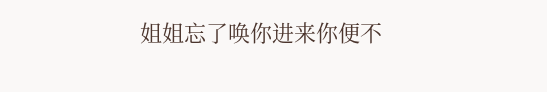姐姐忘了唤你进来你便不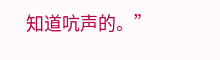知道吭声的。”